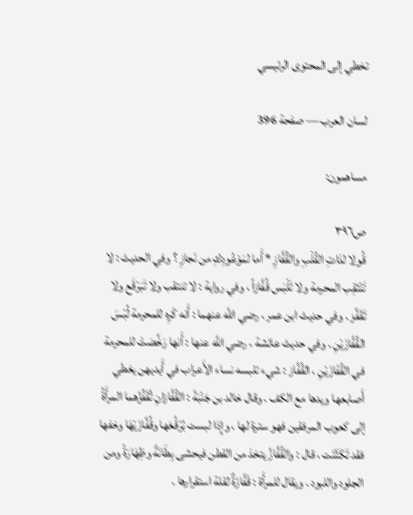تخطي إلى المحتوى الرئيسي

لسان العرب — صفحة 396

مساهمون:

ص٣٩٦
قُولا لذاتِ القُلْبِ والقُفَّازِ * أَما لمَوْعُودِكِ من نَجازِ ؟ وفي الحديث : لا تَنْتَقِب المحرمة ولا تَلْبَس قُفَّازاً ، وفي رواية : لا تنتقب ولا تَبَرْقَع ولا تَقَفَّز . وفي حديث ابن عمر ، رضي اللَّه عنهما : أَنه كَرِه للمحرمة لُبْسَ القُفَّازَيْنِ . وفي حديث عائشة ، رضي اللَّه عنها : أَنها رَخَّصَتْ للمحرمة في القُفَازَيْنِ ، القُفَّاز : شيء تلبسه نساء الأَعراب في أَيديهن يغطي أَصابعها ويدها مع الكف . وقال خالد بن جَنْبَةَ : القُفَّازانِ تُقَفِّزُهما المرأَةُ إلى كعوب المرفقين فهو سترة لها ، وإِذا لبست بُرْقُعَها وقُفَّازَيْهَا وخفها فقد تَكَتَّنَت ، قال : والقُفَّازُ يتخذ من القطن فيحشى بِطَانَةً وظِهَارَةً ومن الجلود واللبود . ويقال للمرأَة : قَفَّازَةٌ لقلة استقرارها .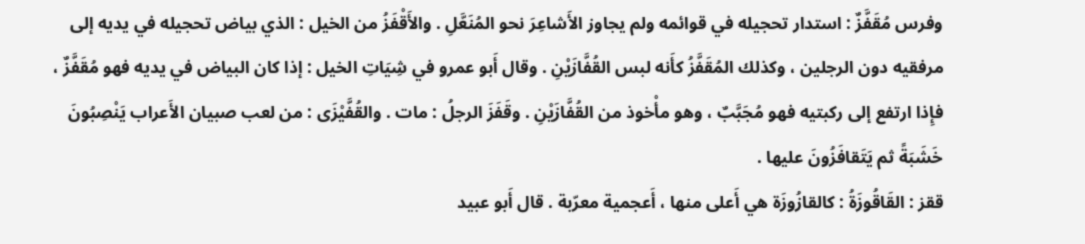وفرس مُقَفَّزٌ : استدار تحجيله في قوائمه ولم يجاوز الأَشاعِرَ نحو المُنَعَّلِ . والأَقْفَزُ من الخيل : الذي بياض تحجيله في يديه إلى مرفقيه دون الرجلين ، وكذلك المُقَفَّزُ كأَنه لبس القُفَّازَيْنِ . وقال أَبو عمرو في شِيَاتِ الخيل : إذا كان البياض في يديه فهو مُقَفَّزٌ ، فإِذا ارتفع إلى ركبتيه فهو مُجَبَّبٌ ، وهو مأْخوذ من القُفَّازَيْنِ . وقَفَزَ الرجلُ : مات . والقُفَّيْزَى : من لعب صبيان الأَعراب يَنْصِبُونَ خَشَبَةً ثم يَتَقافَزُونَ عليها .
ققز : القَاقُوزَةُ : كالقازُوزَة هي أَعلى منها ، أَعجمية معرّبة . قال أَبو عبيد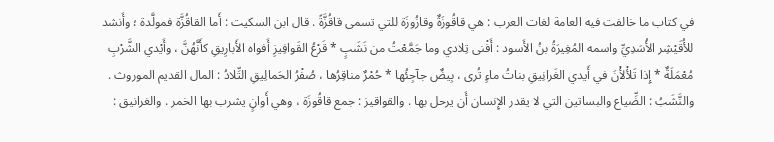في كتاب ما خالفت فيه العامة لغات العرب : هي قاقُوزَةٌ وقازُوزَة للتي تسمى قاقُزَّةً . قال ابن السكيت : أَما القاقُزَّة فمولَّدة ؛ وأَنشد للأُقَيْشِر الأُسَدِيِّ واسمه المُغِيرَةُ بنُ الأَسود : أَفْنى تِلادي وما جَمَّعْتُ من نَشَبٍ * قَرْعُ القَوافِيزِ أَفواه الأَبارِيقِ كأَنَّهُنَّ ، وأَيْدي الشَّرْبِ مُعْمَلَةٌ * إِذا تَلأْلأْنَ في أَيدي الغَرانِيقِ بناتُ ماءٍ تُرى ، بِيضٌ جآجِئُها * حُمْرٌ مناقِرُها ، صُفْرُ الحَمالِيقِ التِّلادُ : المال القديم الموروث . والنَّشَبُ : الضِّياع والبساتين التي لا يقدر الإِنسان أَن يرحل بها . والقواقيز : جمع قاقُوزَة ، وهي أَوانٍ يشرب بها الخمر . والغرانيق :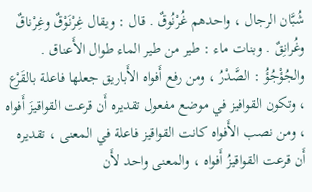شُبَّان الرجال ، واحدهم غُرْنُوقٌ . قال : ويقال غِرْنَوْقٌ وغِرْناقٌ وغُرانِقٌ . وبنات ماء : طير من طير الماء طوال الأَعناق . والجُؤْجُؤُ : الصَّدْرُ ، ومن رفع أَفواه الأَباريق جعلها فاعلة بالقَرْع ، وتكون القوافيز في موضع مفعول تقديره أَن قرعت القواقيزَ أَفواه ، ومن نصب الأَفواه كانت القواقيز فاعلة في المعنى ، تقديره أَن قرعت القواقيزُ أَفواه ، والمعنى واحد لأَن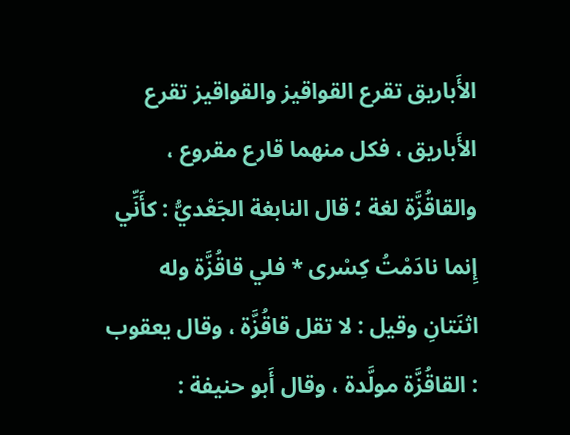الأَباريق تقرع القواقيز والقواقيز تقرع الأَباريق ، فكل منهما قارع مقروع ، والقاقُزَّة لغة ؛ قال النابغة الجَعْديُّ : كأَنِّي إِنما نادَمْتُ كِسْرى * فلي قاقُزَّة وله اثنَتانِ وقيل : لا تقل قاقُزَّة ، وقال يعقوب : القاقُزَّة مولَّدة ، وقال أَبو حنيفة :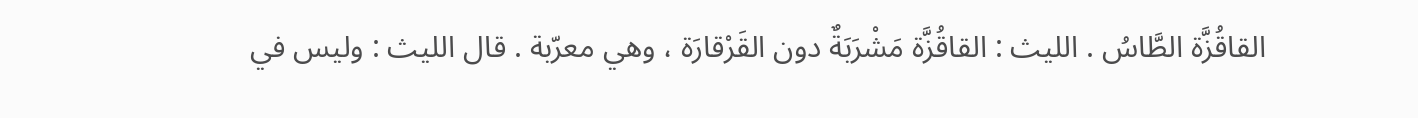القاقُزَّة الطَّاسُ . الليث : القاقُزَّة مَشْرَبَةٌ دون القَرْقارَة ، وهي معرّبة . قال الليث : وليس في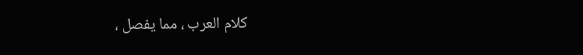كلام العرب ، مما يفصل ،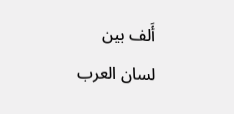أَلف بين
لسان العرب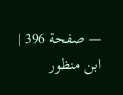— صفحة 396 | ابن منظور